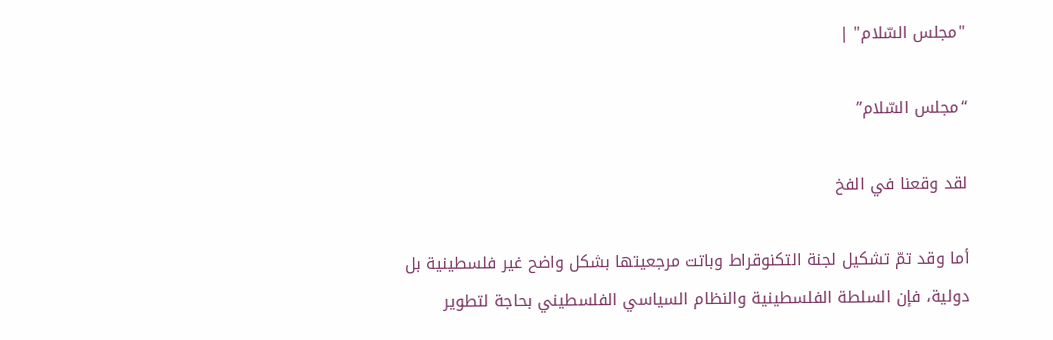"مجلس السّلام" |

“مجلس السّلام”

لقد وقعنا في الفخ

أما وقد تمّ تشكيل لجنة التكنوقراط وباتت مرجعيتها بشكل واضح غير فلسطينية بل دولية، فإن السلطة الفلسطينية والنظام السياسي الفلسطيني بحاجة لتطوير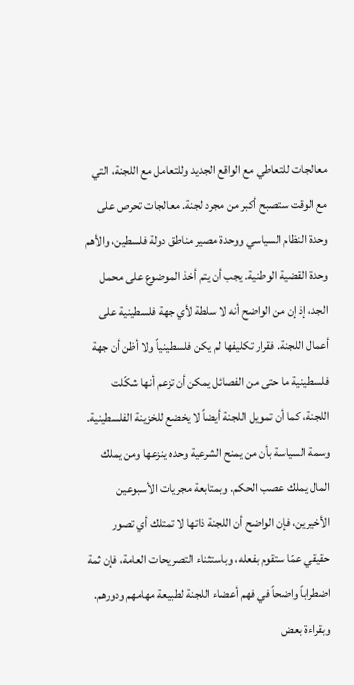معالجات للتعاطي مع الواقع الجديد وللتعامل مع اللجنة، التي مع الوقت ستصبح أكبر من مجرد لجنة. معالجات تحرص على وحدة النظام السياسي ووحدة مصير مناطق دولة فلسطين، والأهم وحدة القضية الوطنية. يجب أن يتم أخذ الموضوع على محمل الجد، إذ إن من الواضح أنه لا سلطة لأي جهة فلسطينية على أعمال اللجنة. فقرار تكليفها لم يكن فلسطينياً ولا أظن أن جهة فلسطينية ما حتى من الفصائل يمكن أن تزعم أنها شكّلت اللجنة، كما أن تمويل اللجنة أيضاً لا يخضع للخزينة الفلسطينية. وسمة السياسة بأن من يمنح الشرعية وحده ينزعها ومن يملك المال يملك عصب الحكم. وبمتابعة مجريات الأسبوعين الأخيرين، فإن الواضح أن اللجنة ذاتها لا تمتلك أي تصور حقيقي عمّا ستقوم بفعله، وباستثناء التصريحات العامة، فإن ثمة اضطراباً واضحاً في فهم أعضاء اللجنة لطبيعة مهامهم ودورهم. وبقراءة بعض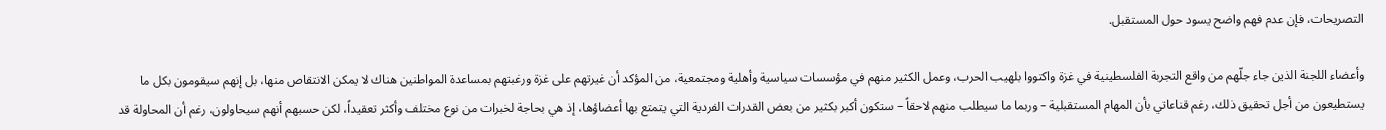التصريحات، فإن عدم فهم واضح يسود حول المستقبل.

وأعضاء اللجنة الذين جاء جلّهم من واقع التجربة الفلسطينية في غزة واكتووا بلهيب الحرب، وعمل الكثير منهم في مؤسسات سياسية وأهلية ومجتمعية، من المؤكد أن غيرتهم على غزة ورغبتهم بمساعدة المواطنين هناك لا يمكن الانتقاص منها، بل إنهم سيقومون بكل ما يستطيعون من أجل تحقيق ذلك، رغم قناعاتي بأن المهام المستقبلية – وربما ما سيطلب منهم لاحقاً – ستكون أكبر بكثير من بعض القدرات الفردية التي يتمتع بها أعضاؤها، إذ هي بحاجة لخبرات من نوع مختلف وأكثر تعقيداً، لكن حسبهم أنهم سيحاولون، رغم أن المحاولة قد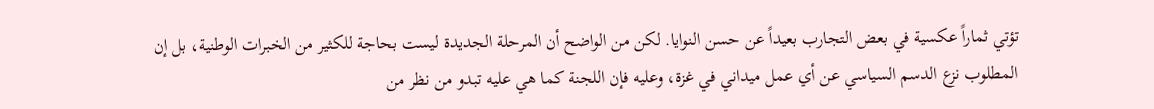تؤتي ثماراً عكسية في بعض التجارب بعيداً عن حسن النوايا. لكن من الواضح أن المرحلة الجديدة ليست بحاجة للكثير من الخبرات الوطنية، بل إن المطلوب نزع الدسم السياسي عن أي عمل ميداني في غزة، وعليه فإن اللجنة كما هي عليه تبدو من نظر من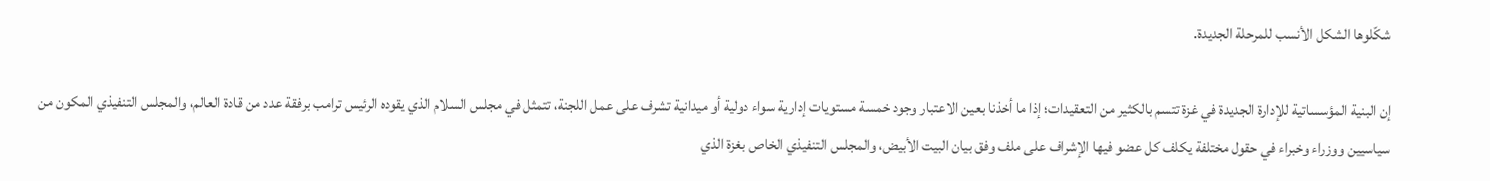شكّلوها الشكل الأنسب للمرحلة الجديدة.

إن البنية المؤسساتية للإدارة الجديدة في غزة تتسم بالكثير من التعقيدات؛ إذا ما أخذنا بعين الاعتبار وجود خمسة مستويات إدارية سواء دولية أو ميدانية تشرف على عمل اللجنة، تتمثل في مجلس السلام الذي يقوده الرئيس ترامب برفقة عدد من قادة العالم، والمجلس التنفيذي المكون من سياسيين ووزراء وخبراء في حقول مختلفة يكلف كل عضو فيها الإشراف على ملف وفق بيان البيت الأبيض، والمجلس التنفيذي الخاص بغزة الذي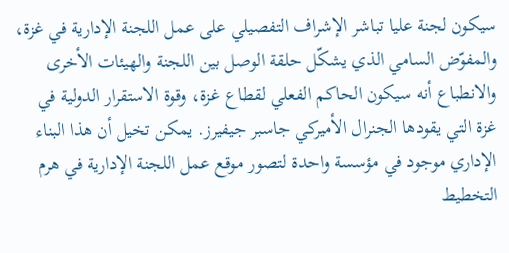سيكون لجنة عليا تباشر الإشراف التفصيلي على عمل اللجنة الإدارية في غزة، والمفوّض السامي الذي يشكّل حلقة الوصل بين اللجنة والهيئات الأخرى والانطباع أنه سيكون الحاكم الفعلي لقطاع غزة، وقوة الاستقرار الدولية في غزة التي يقودها الجنرال الأميركي جاسبر جيفيرز. يمكن تخيل أن هذا البناء الإداري موجود في مؤسسة واحدة لتصور موقع عمل اللجنة الإدارية في هرم التخطيط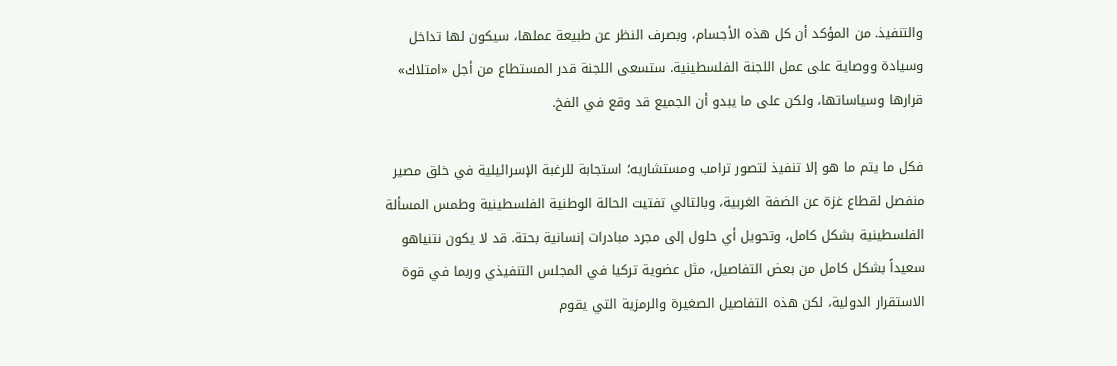والتنفيذ. من المؤكد أن كل هذه الأجسام، وبصرف النظر عن طبيعة عملها، سيكون لها تداخل وسيادة ووصاية على عمل اللجنة الفلسطينية. ستسعى اللجنة قدر المستطاع من أجل «امتلاك» قرارها وسياساتها، ولكن على ما يبدو أن الجميع قد وقع في الفخ.

فكل ما يتم ما هو إلا تنفيذ لتصور ترامب ومستشاريه؛ استجابة للرغبة الإسرائيلية في خلق مصير منفصل لقطاع غزة عن الضفة الغربية، وبالتالي تفتيت الحالة الوطنية الفلسطينية وطمس المسألة الفلسطينية بشكل كامل، وتحويل أي حلول إلى مجرد مبادرات إنسانية بحتة. قد لا يكون نتنياهو سعيداً بشكل كامل من بعض التفاصيل، مثل عضوية تركيا في المجلس التنفيذي وربما في قوة الاستقرار الدولية، لكن هذه التفاصيل الصغيرة والرمزية التي يقوم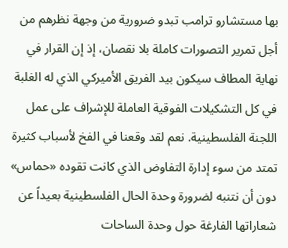بها مستشارو ترامب تبدو ضرورية من وجهة نظرهم من أجل تمرير التصورات كاملة بلا نقصان، إذ إن القرار في نهاية المطاف سيكون بيد الفريق الأميركي الذي له الغلبة في كل التشكيلات الفوقية العاملة للإشراف على عمل اللجنة الفلسطينية. نعم لقد وقعنا في الفخ لأسباب كثيرة تمتد من سوء إدارة التفاوض الذي كانت تقوده «حماس» دون أن نتنبه لضرورة وحدة الحال الفلسطينية بعيداً عن شعاراتها الفارغة حول وحدة الساحات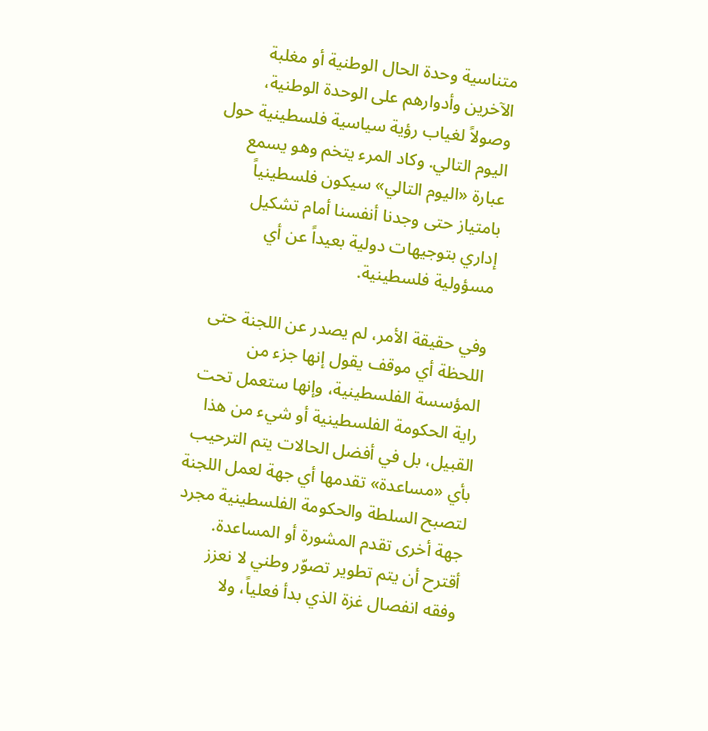متناسية وحدة الحال الوطنية أو مغلبة الآخرين وأدوارهم على الوحدة الوطنية، وصولاً لغياب رؤية سياسية فلسطينية حول اليوم التالي. وكاد المرء يتخم وهو يسمع عبارة «اليوم التالي» سيكون فلسطينياً بامتياز حتى وجدنا أنفسنا أمام تشكيل إداري بتوجيهات دولية بعيداً عن أي مسؤولية فلسطينية.

وفي حقيقة الأمر، لم يصدر عن اللجنة حتى اللحظة أي موقف يقول إنها جزء من المؤسسة الفلسطينية، وإنها ستعمل تحت راية الحكومة الفلسطينية أو شيء من هذا القبيل، بل في أفضل الحالات يتم الترحيب بأي «مساعدة» تقدمها أي جهة لعمل اللجنة لتصبح السلطة والحكومة الفلسطينية مجرد جهة أخرى تقدم المشورة أو المساعدة. أقترح أن يتم تطوير تصوّر وطني لا نعزز وفقه انفصال غزة الذي بدأ فعلياً، ولا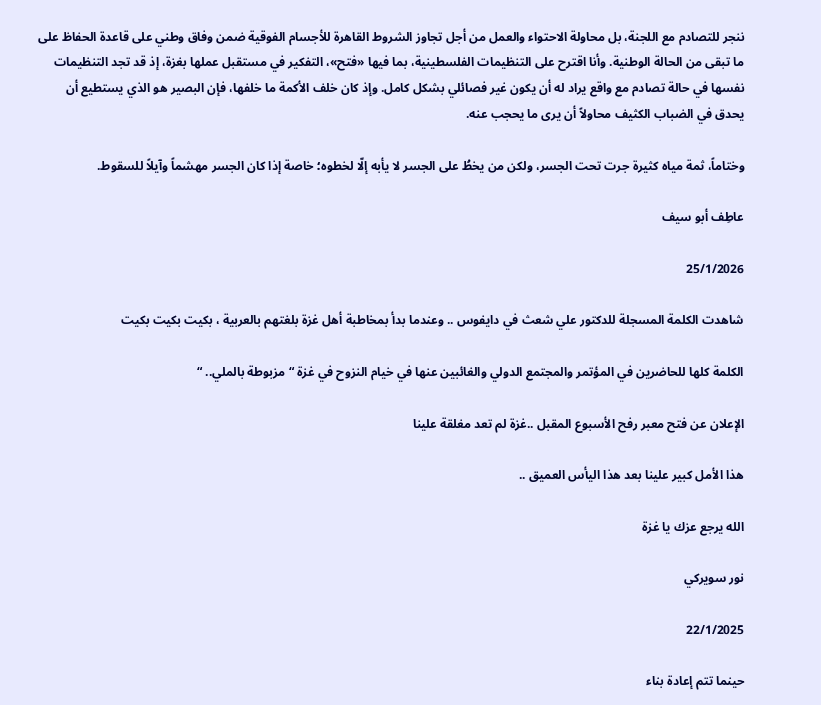ننجر للتصادم مع اللجنة، بل محاولة الاحتواء والعمل من أجل تجاوز الشروط القاهرة للأجسام الفوقية ضمن وفاق وطني على قاعدة الحفاظ على ما تبقى من الحالة الوطنية. وأنا اقترح على التنظيمات الفلسطينية، بما فيها «فتح»، التفكير في مستقبل عملها بغزة، إذ قد تجد التنظيمات نفسها في حالة تصادم مع واقع يراد له أن يكون غير فصائلي بشكل كامل. وإذ كان خلف الأكمة ما خلفها، فإن البصير هو الذي يستطيع أن يحدق في الضباب الكثيف محاولاً أن يرى ما يحجب عنه.

وختاماً، ثمة مياه كثيرة جرت تحت الجسر، ولكن من يخطُ على الجسر لا يأبه إلّا لخطوه؛ خاصة إذا كان الجسر مهشماً وآيلاً للسقوط.

عاطِف أبو سيف

25/1/2026

شاهدت الكلمة المسجلة للدكتور علي شعث في دايفوس .. وعندما بدأ بمخاطبة أهل غزة بلغتهم بالعربية ، بكيت بكيت بكيت

الكلمة كلها للحاضرين في المؤتمر والمجتمع الدولي والغائبين عنها في خيام النزوح في غزة “مزبوطة بالملي.. “

الإعلان عن فتح معبر رفح الأسبوع المقبل ..غزة لم تعد مغلقة علينا

هذا الأمل كبير علينا بعد هذا اليأس العميق ..

الله يرجع عزك يا غزة

نور سويركي

22/1/2025

حينما تتم إعادة بناء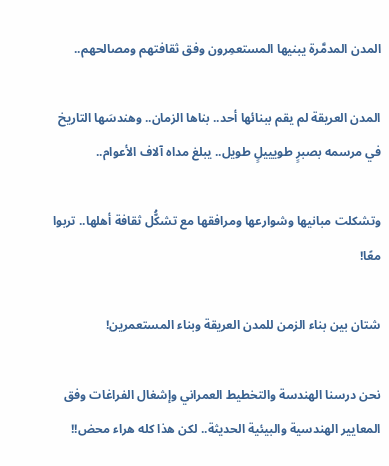المدن المدمَّرة يبنيها المستعمِرون وفق ثقافتهم ومصالحهم..

المدن العريقة لم يقم ببنائها أحد.. بناها الزمان.. وهندسَها التاريخ في مرسمه بصبرٍ طويييلٍ طويل.. يبلغ مداه آلاف الأعوام..

وتشكلت مبانيها وشوارعها ومرافقها مع تشكُّل ثقافة أهلها.. تربوا معًا!

شتان بين بناء الزمن للمدن العريقة وبناء المستعمرين!

نحن درسنا الهندسة والتخطيط العمراني وإشغال الفراغات وفق المعايير الهندسية والبيئية الحديثة.. لكن هذا كله هراء محض!!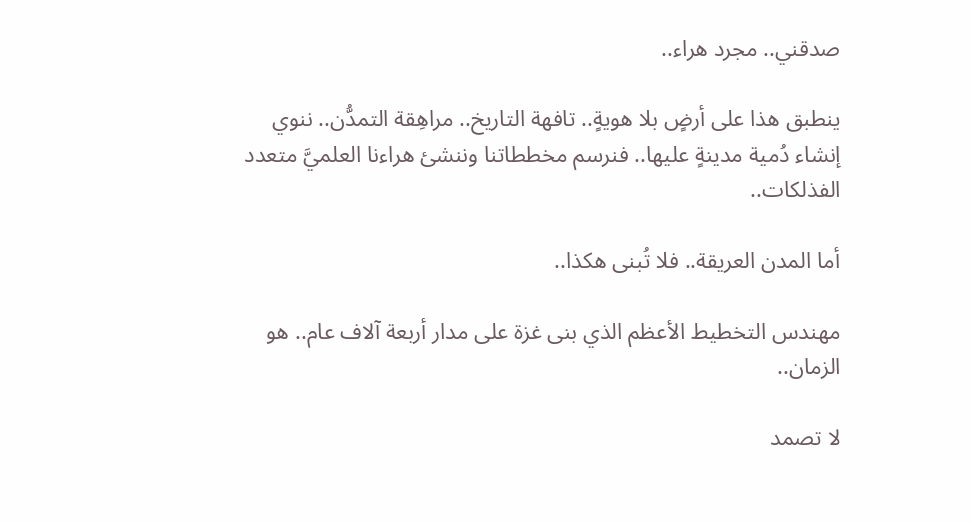صدقني.. مجرد هراء..

ينطبق هذا على أرضٍ بلا هويةٍ.. تافهة التاريخ.. مراهِقة التمدُّن.. ننوي إنشاء دُمية مدينةٍ عليها.. فنرسم مخططاتنا وننشئ هراءنا العلميَّ متعدد الفذلكات..

أما المدن العريقة.. فلا تُبنى هكذا..

مهندس التخطيط الأعظم الذي بنى غزة على مدار أربعة آلاف عام.. هو الزمان..

لا تصمد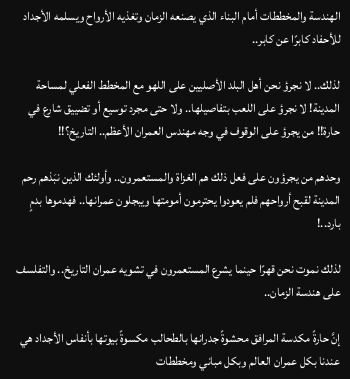الهندسة والمخططات أمام البناء الذي يصنعه الزمان وتغذيه الأرواح ويسلمه الأجداد للأحفاد كابرًا عن كابر..

لذلك.. لا نجرؤ نحن أهل البلد الأصليين على اللهو مع المخطط الفعلي لمساحة المدينة! لا نجرؤ على اللعب بتفاصيلها.. ولا حتى مجرد توسيع أو تضييق شارع في حارة!! من يجرؤ على الوقوف في وجه مهندس العمران الأعظم.. التاريخ؟!!

وحدهم من يجرؤون على فعل ذلك هم الغزاة والمستعمرون.. وأولئك الذين نبَذهم رحم المدينة لقبح أرواحهم فلم يعودوا يحترمون أمومتها ويبجلون عمرانها.. فهدموها بدمٍ بارد..!

لذلك نموت نحن قهرًا حينما يشرع المستعمرون في تشويه عمران التاريخ.. والتفلسف على هندسة الزمان..

إنَّ حارةً مكدسة المرافق محشوةً جدرانها بالطحالب مكسوةً بيوتها بأنفاس الأجداد هي عندنا بكل عمران العالم وبكل مباني ومخططات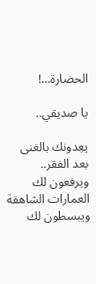الحضارة…!

يا صديقي..

يعِدونك بالغنى بعد الفقر.. ويرفعون لك العمارات الشاهقة ويبسطون لك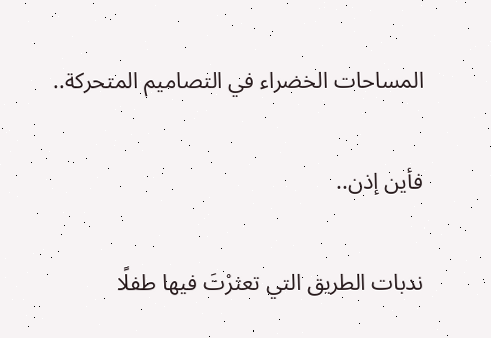المساحات الخضراء في التصاميم المتحركة..

فأين إذن..

ندبات الطريق التي تعثرْتَ فيها طفلًا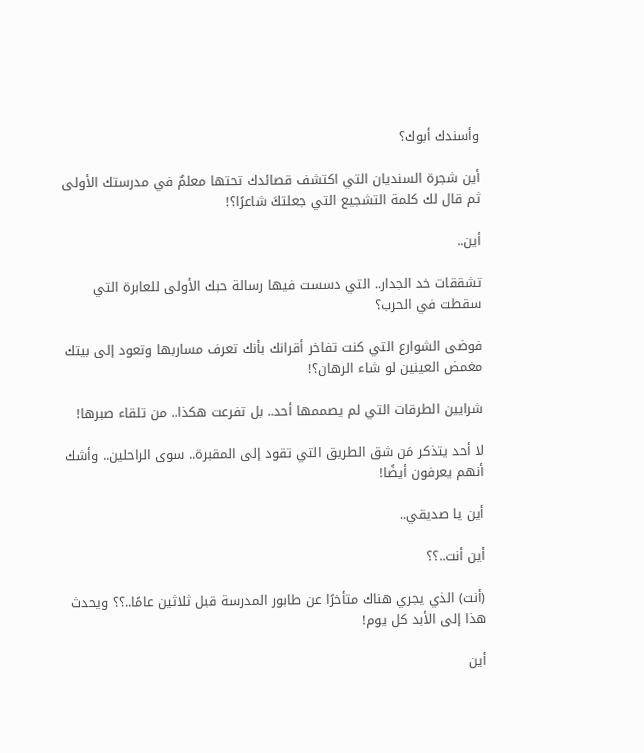وأسندك أبوك؟

أين شجرة السنديان التي اكتشف قصائدك تحتها معلمٌ في مدرستك الأولى ثم قال لك كلمة التشجيع التي جعلتكَ شاعرًا؟!

أين..

تشققات خد الجدار.. التي دسست فيها رسالة حبك الأولى للعابرة التي سقطت في الحرب؟

فوضى الشوارع التي كنت تفاخر أقرانك بأنك تعرف مساربها وتعود إلى بيتك مغمض العينين لو شاء الرهان؟!

شرايين الطرقات التي لم يصممها أحد.. بل تفرعت هكذا.. من تلقاء صبرها!

لا أحد يتذكر مَن شق الطريق التي تقود إلى المقبرة.. سوى الراحلين.. وأشك أنهم يعرفون أيضًا!

أين يا صديقي..

أين أنت..؟؟

(أنت) الذي يجري هناك متأخرًا عن طابور المدرسة قبل ثلاثين عامًا..؟؟ ويحدث هذا إلى الأبد كل يوم!

أين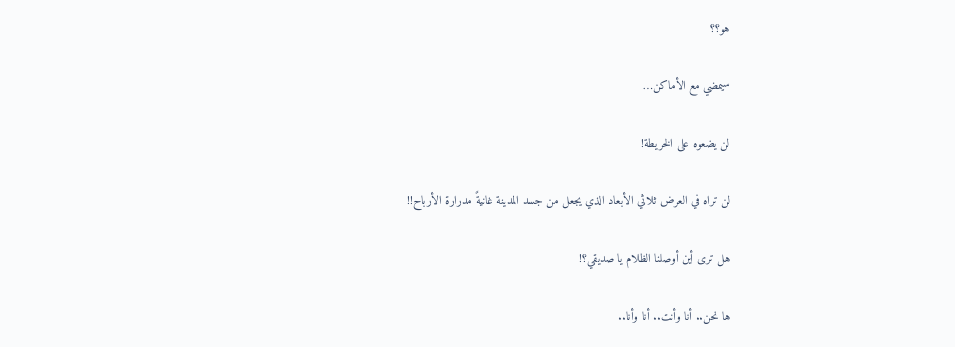هو؟؟

سيمضي مع الأماكن…

لن يضعوه على الخريطة!

لن تراه في العرض ثلاثي الأبعاد الذي يجعل من جسد المدينة غانيةً مدرارة الأرباح!!

هل ترى أين أوصلنا الظلام يا صديقي؟!

ها نحن.. أنا وأنت.. أنا وأنا..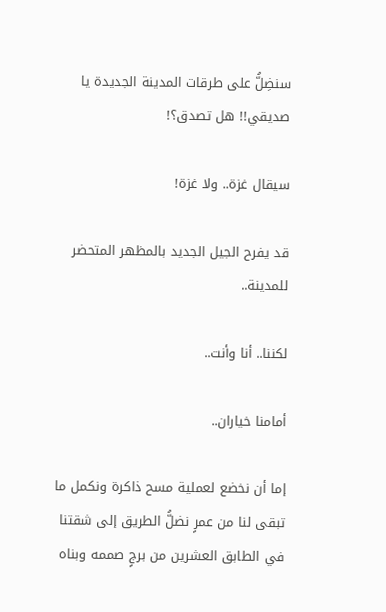سنضِلُّ على طرقات المدينة الجديدة يا صديقي!! هل تصدق؟!

سيقال غزة.. ولا غزة!

قد يفرح الجيل الجديد بالمظهر المتحضر للمدينة..

لكننا.. أنا وأنت..

أمامنا خياران..

إما أن نخضع لعملية مسح ذاكرة ونكمل ما تبقى لنا من عمرٍ نضلُّ الطريق إلى شقتنا في الطابق العشرين من برجٍ صممه وبناه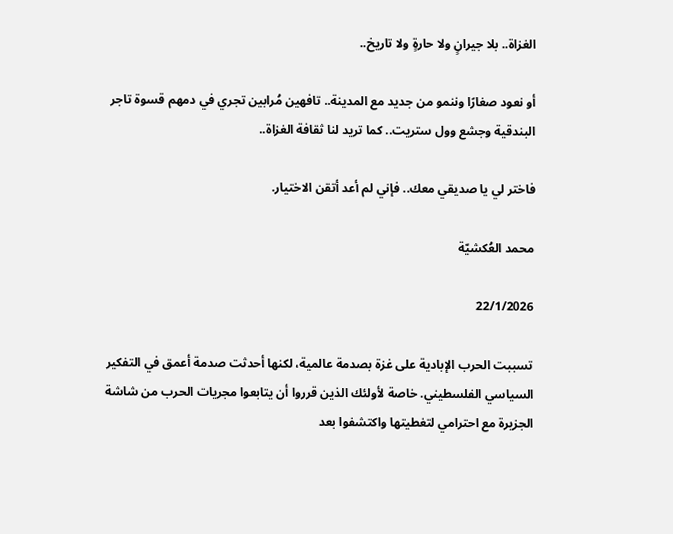الغزاة.. بلا جيرانٍ ولا حارةٍ ولا تاريخ..

أو نعود صغارًا وننمو من جديد مع المدينة.. تافهين مُرابين تجري في دمهم قسوة تاجر البندقية وجشع وول ستريت.. كما تريد لنا ثقافة الغزاة..

فاختر لي يا صديقي معك.. فإني لم أعد أتقن الاختيار.

محمد العُكشيّة

22/1/2026

تسببت الحرب الإبادية على غزة بصدمة عالمية، لكنها أحدثت صدمة أعمق في التفكير السياسي الفلسطيني. خاصة لأولئك الذين قرروا أن يتابعوا مجريات الحرب من شاشة الجزيرة مع احترامي لتغطيتها واكتشفوا بعد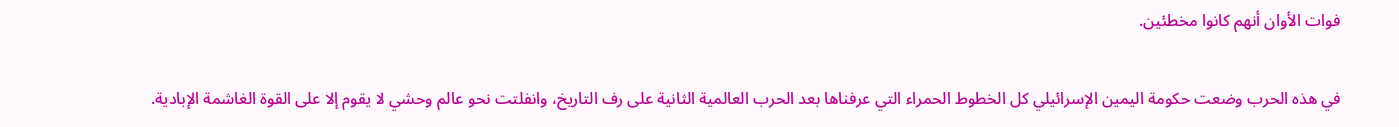فوات الأوان أنهم كانوا مخطئين.

في هذه الحرب وضعت حكومة اليمين الإسرائيلي كل الخطوط الحمراء التي عرفناها بعد الحرب العالمية الثانية على رف التاريخ، وانفلتت نحو عالم وحشي لا يقوم إلا على القوة الغاشمة الإبادية.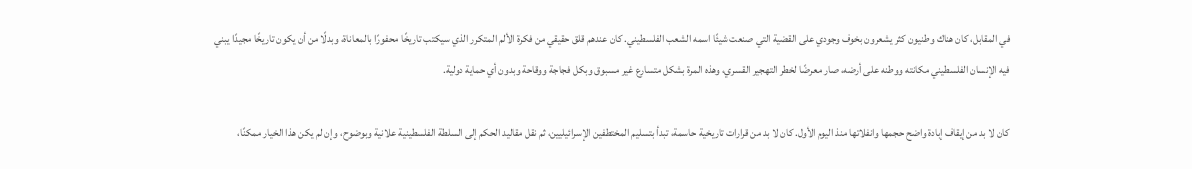في المقابل، كان هناك وطنيون كثر يشعرون بخوف وجودي على القضية التي صنعت شيئًا اسمه الشعب الفلسطيني. كان عندهم قلق حقيقي من فكرة الألم المتكرر الذي سيكتب تاريخًا محفورًا بالمعاناة، وبدلًا من أن يكون تاريخًا مجيدًا يبني فيه الإنسان الفلسطيني مكانته ووطنه على أرضه، صار معرضًا لخطر التهجير القسري، وهذه المرة بشكل متسارع غير مسبوق وبكل فجاجة ووقاحة وبدون أي حماية دولية.

كان لا بد من إيقاف إبادة واضح حجمها وانفلاتها منذ اليوم الأول. كان لا بد من قرارات تاريخية حاسمة، تبدأ بتسليم المختطفين الإسرائيليين، ثم نقل مقاليد الحكم إلى السلطة الفلسطينية علانية وبوضوح، وإن لم يكن هذا الخيار ممكنًا،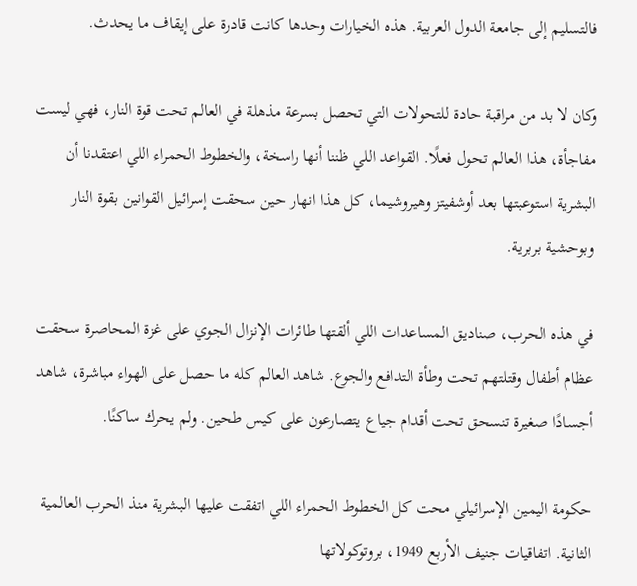فالتسليم إلى جامعة الدول العربية. هذه الخيارات وحدها كانت قادرة على إيقاف ما يحدث.

وكان لا بد من مراقبة حادة للتحولات التي تحصل بسرعة مذهلة في العالم تحت قوة النار، فهي ليست مفاجأة، هذا العالم تحول فعلًا. القواعد اللي ظننا أنها راسخة، والخطوط الحمراء اللي اعتقدنا أن البشرية استوعبتها بعد أوشفيتز وهيروشيما، كل هذا انهار حين سحقت إسرائيل القوانين بقوة النار وبوحشية بربرية.

في هذه الحرب، صناديق المساعدات اللي ألقتها طائرات الإنزال الجوي على غزة المحاصرة سحقت عظام أطفال وقتلتهم تحت وطأة التدافع والجوع. شاهد العالم كله ما حصل على الهواء مباشرة، شاهد أجسادًا صغيرة تنسحق تحت أقدام جياع يتصارعون على كيس طحين. ولم يحرك ساكنًا.

حكومة اليمين الإسرائيلي محت كل الخطوط الحمراء اللي اتفقت عليها البشرية منذ الحرب العالمية الثانية. اتفاقيات جنيف الأربع 1949، بروتوكولاتها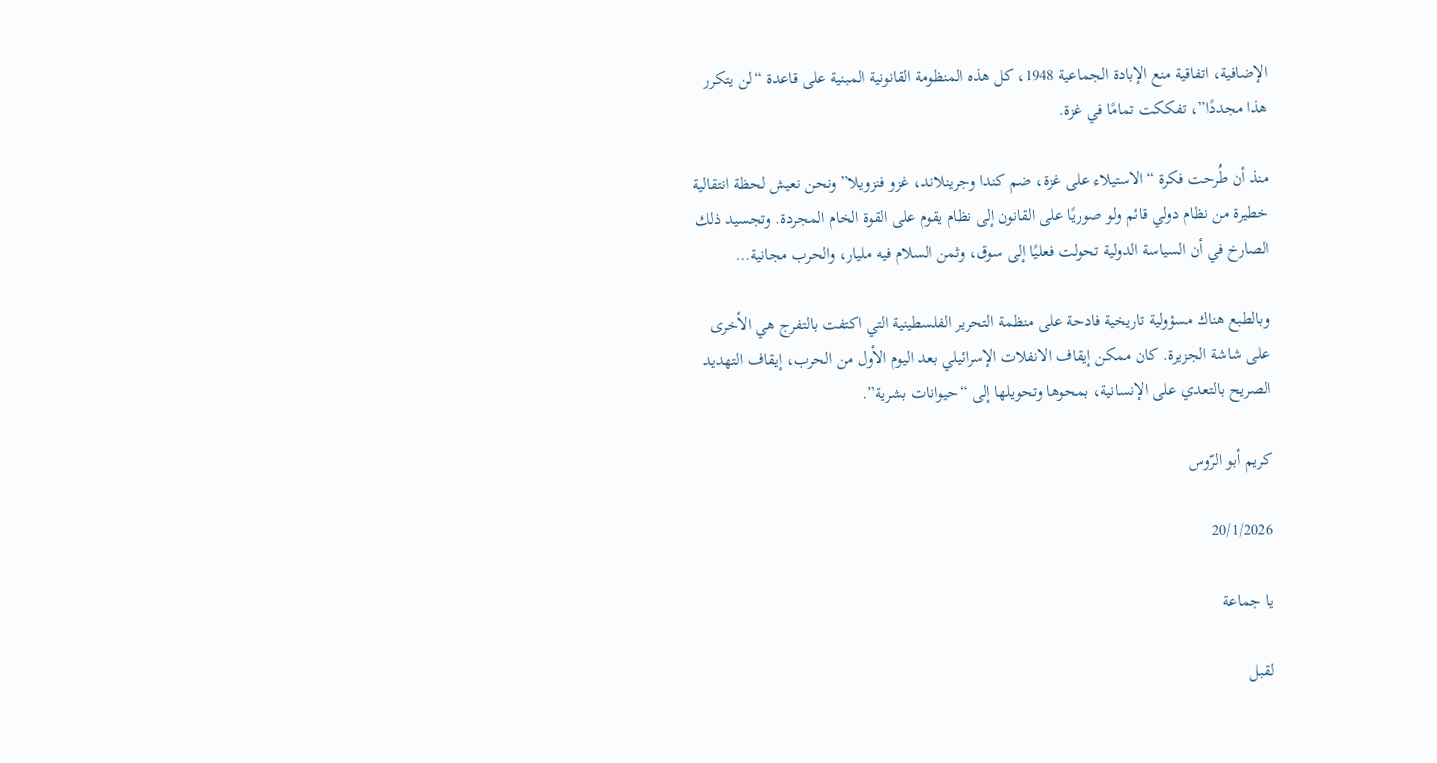الإضافية، اتفاقية منع الإبادة الجماعية 1948، كل هذه المنظومة القانونية المبنية على قاعدة “لن يتكرر هذا مجددًا”، تفككت تمامًا في غزة.

منذ أن طُرحت فكرة “الاستيلاء على غزة، ضم كندا وجرينلاند، غزو فنزويلا” ونحن نعيش لحظة انتقالية خطيرة من نظام دولي قائم ولو صوريًا على القانون إلى نظام يقوم على القوة الخام المجردة. وتجسيد ذلك الصارخ في أن السياسة الدولية تحولت فعليًا إلى سوق، وثمن السلام فيه مليار، والحرب مجانية…

وبالطبع هناك مسؤولية تاريخية فادحة على منظمة التحرير الفلسطينية التي اكتفت بالتفرج هي الأخرى على شاشة الجزيرة. كان ممكن إيقاف الانفلات الإسرائيلي بعد اليوم الأول من الحرب، إيقاف التهديد الصريح بالتعدي على الإنسانية، بمحوها وتحويلها إلى “حيوانات بشرية”.

كريم أبو الرّوس

20/1/2026

يا جماعة

لقبل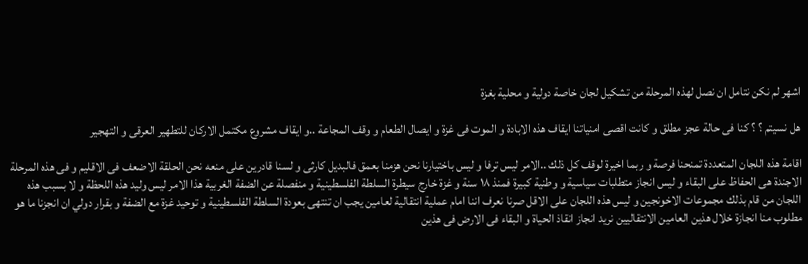اشهر لم نكن نتامل ان نصل لهذه المرحلة من تشكيل لجان خاصة دولية و محلية بغزة

هل نسيتم ؟ ؟ كنا فى حالة عجز مطلق و كانت اقصى امنياتنا ايقاف هذه الابادة و الموت فى غزة و ايصال الطعام و وقف المجاعة ..و ايقاف مشروع مكتمل الاركان للتطهير العرقى و التهجير

اقامة هذه اللجان المتعددة تمنحنا فرصة و ربما اخيرة لوقف كل ذلك ..الامر ليس ترفا و ليس باختيارنا نحن هزمنا بعمق فالبديل كارثى و لسنا قادرين على منعه نحن الحلقة الاضعف فى الاقليم و فى هذه المرحلة الاجندة هى الحفاظ على البقاء و ليس انجاز متطلبات سياسية و وطنية كبيرة فمنذ ١٨ سنة و غزة خارج سيطرة السلطة الفلسطينية و منفصلة عن الضفة الغربية هذا الامر ليس وليد هذه اللحظة و لا بسبب هذه اللجان من قام بذلك مجموعات الاخونجين و ليس هذه اللجان على الاقل صرنا نعرف اننا امام عملية انتقالية لعامين يجب ان تنتهى بعودة السلطة الفلسطينية و توحيد غزة مع الضفة و بقرار دولي ان انجزنا ما هو مطلوب منا انجازة خلال هذين العامين الانتقاليين نريد انجاز انقاذ الحياة و البقاء فى الارض فى هذين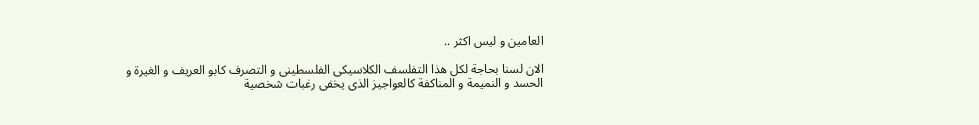العامين و ليس اكثر ..

الان لسنا بحاجة لكل هذا التفلسف الكلاسيكى الفلسطينى و التصرف كابو العريف و الغيرة و الحسد و النميمة و المناكفة كالعواجيز الذى يخفى رغبات شخصية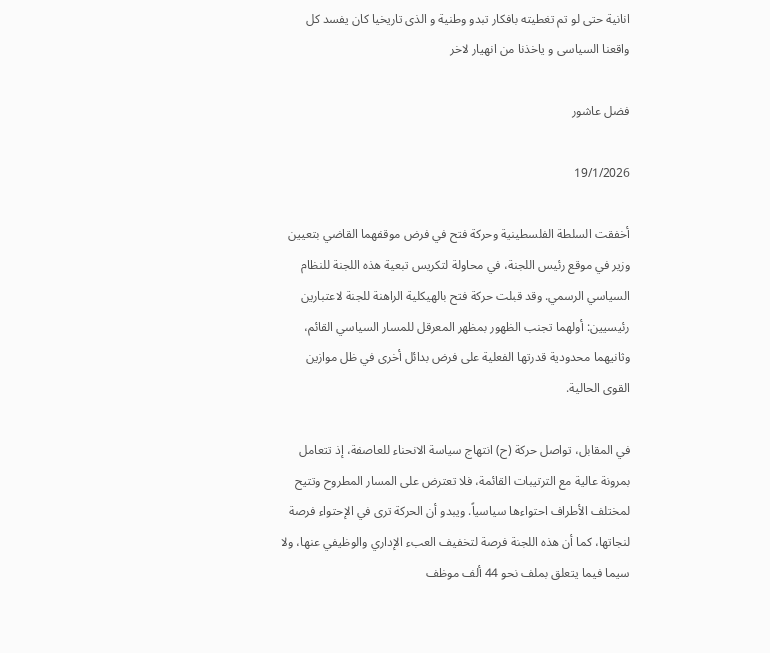انانية حتى لو تم تغطيته بافكار تبدو وطنية و الذى تاريخيا كان يفسد كل واقعنا السياسى و ياخذنا من انهيار لاخر

فضل عاشور

19/1/2026

أخفقت السلطة الفلسطينية وحركة فتح في فرض موقفهما القاضي بتعيين وزير في موقع رئيس اللجنة، في محاولة لتكريس تبعية هذه اللجنة للنظام السياسي الرسمي. وقد قبلت حركة فتح بالهيكلية الراهنة للجنة لاعتبارين رئيسيين: أولهما تجنب الظهور بمظهر المعرقل للمسار السياسي القائم، وثانيهما محدودية قدرتها الفعلية على فرض بدائل أخرى في ظل موازين القوى الحالية.

في المقابل، تواصل حركة (ح) انتهاج سياسة الانحناء للعاصفة، إذ تتعامل بمرونة عالية مع الترتيبات القائمة، فلا تعترض على المسار المطروح وتتيح لمختلف الأطراف احتواءها سياسياً. ويبدو أن الحركة ترى في الإحتواء فرصة لنجاتها، كما أن هذه اللجنة فرصة لتخفيف العبء الإداري والوظيفي عنها، ولا سيما فيما يتعلق بملف نحو 44 ألف موظف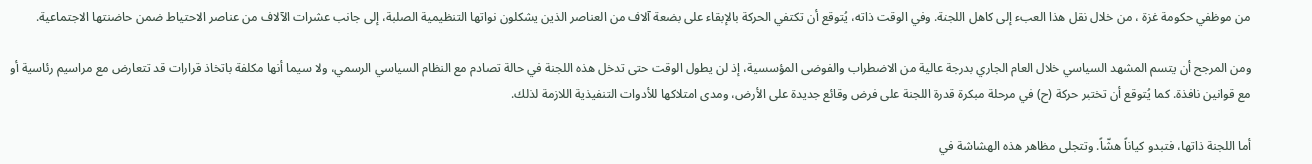من موظفي حكومة غزة ، من خلال نقل هذا العبء إلى كاهل اللجنة. وفي الوقت ذاته، يُتوقع أن تكتفي الحركة بالإبقاء على بضعة آلاف من العناصر الذين يشكلون نواتها التنظيمية الصلبة، إلى جانب عشرات الآلاف من عناصر الاحتياط ضمن حاضنتها الاجتماعية.

ومن المرجح أن يتسم المشهد السياسي خلال العام الجاري بدرجة عالية من الاضطراب والفوضى المؤسسية، إذ لن يطول الوقت حتى تدخل هذه اللجنة في حالة تصادم مع النظام السياسي الرسمي، ولا سيما أنها مكلفة باتخاذ قرارات قد تتعارض مع مراسيم رئاسية أو مع قوانين نافذة. كما يُتوقع أن تختبر حركة (ح) في مرحلة مبكرة قدرة اللجنة على فرض وقائع جديدة على الأرض، ومدى امتلاكها للأدوات التنفيذية اللازمة لذلك.

أما اللجنة ذاتها، فتبدو كياناً هشّاً. وتتجلى مظاهر هذه الهشاشة في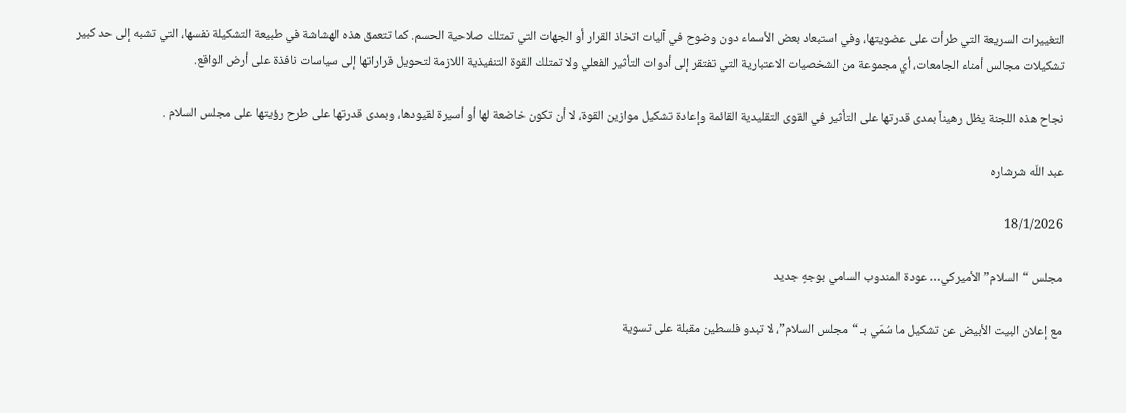التغييرات السريعة التي طرأت على عضويتها، وفي استبعاد بعض الأسماء دون وضوح في آليات اتخاذ القرار أو الجهات التي تمتلك صلاحية الحسم. كما تتعمق هذه الهشاشة في طبيعة التشكيلة نفسها، التي تشبه إلى حد كبير تشكيلات مجالس أمناء الجامعات، أي مجموعة من الشخصيات الاعتبارية التي تفتقر إلى أدوات التأثير الفعلي ولا تمتلك القوة التنفيذية اللازمة لتحويل قراراتها إلى سياسات نافذة على أرض الواقع.

نجاح هذه اللجنة يظل رهيناً بمدى قدرتها على التأثير في القوى التقليدية القائمة وإعادة تشكيل موازين القوة، لا أن تكون خاضعة لها أو أسيرة لقيودها، وبمدى قدرتها على طرح رؤيتها على مجلس السلام .

عبد اللّه شرشاره

18/1/2026

مجلس “السلام” الأميركي… عودة المندوب السامي بوجهٍ جديد

مع إعلان البيت الأبيض عن تشكيل ما سُمّي بـ “مجلس السلام”، لا تبدو فلسطين مقبلة على تسوية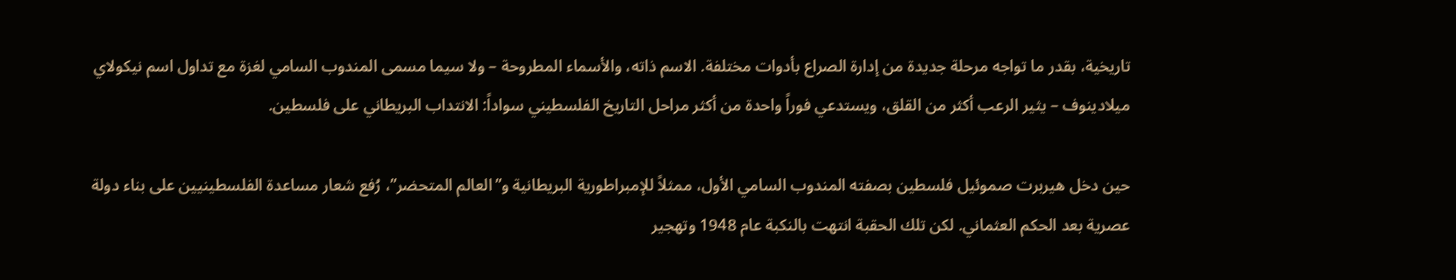تاريخية، بقدر ما تواجه مرحلة جديدة من إدارة الصراع بأدوات مختلفة. الاسم ذاته، والأسماء المطروحة – ولا سيما مسمى المندوب السامي لغزة مع تداول اسم نيكولاي ميلادينوف – يثير الرعب أكثر من القلق، ويستدعي فوراً واحدة من أكثر مراحل التاريخ الفلسطيني سواداً: الانتداب البريطاني على فلسطين.

حين دخل هيربرت صموئيل فلسطين بصفته المندوب السامي الأول، ممثلاً للإمبراطورية البريطانية و”العالم المتحضر”، رُفع شعار مساعدة الفلسطينيين على بناء دولة عصرية بعد الحكم العثماني. لكن تلك الحقبة انتهت بالنكبة عام 1948 وتهجير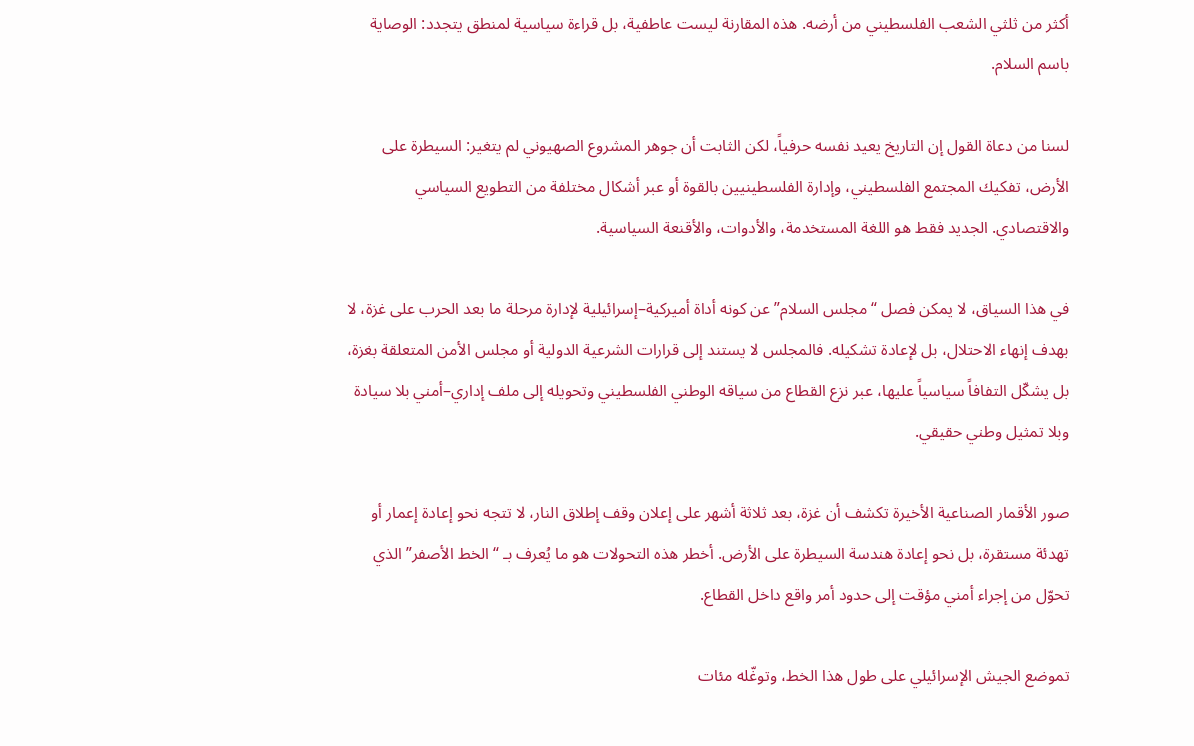أكثر من ثلثي الشعب الفلسطيني من أرضه. هذه المقارنة ليست عاطفية، بل قراءة سياسية لمنطق يتجدد: الوصاية باسم السلام.

لسنا من دعاة القول إن التاريخ يعيد نفسه حرفياً، لكن الثابت أن جوهر المشروع الصهيوني لم يتغير: السيطرة على الأرض، تفكيك المجتمع الفلسطيني، وإدارة الفلسطينيين بالقوة أو عبر أشكال مختلفة من التطويع السياسي والاقتصادي. الجديد فقط هو اللغة المستخدمة، والأدوات، والأقنعة السياسية.

في هذا السياق، لا يمكن فصل “مجلس السلام” عن كونه أداة أميركية–إسرائيلية لإدارة مرحلة ما بعد الحرب على غزة، لا بهدف إنهاء الاحتلال، بل لإعادة تشكيله. فالمجلس لا يستند إلى قرارات الشرعية الدولية أو مجلس الأمن المتعلقة بغزة، بل يشكّل التفافاً سياسياً عليها، عبر نزع القطاع من سياقه الوطني الفلسطيني وتحويله إلى ملف إداري–أمني بلا سيادة وبلا تمثيل وطني حقيقي.

صور الأقمار الصناعية الأخيرة تكشف أن غزة، بعد ثلاثة أشهر على إعلان وقف إطلاق النار، لا تتجه نحو إعادة إعمار أو تهدئة مستقرة، بل نحو إعادة هندسة السيطرة على الأرض. أخطر هذه التحولات هو ما يُعرف بـ “الخط الأصفر” الذي تحوّل من إجراء أمني مؤقت إلى حدود أمر واقع داخل القطاع.

تموضع الجيش الإسرائيلي على طول هذا الخط، وتوغّله مئات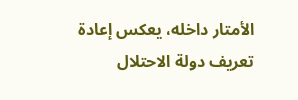الأمتار داخله، يعكس إعادة تعريف دولة الاحتلال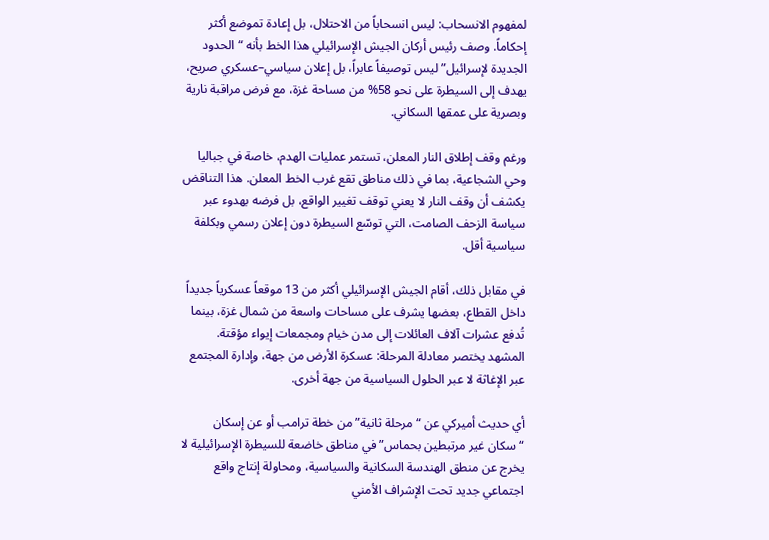لمفهوم الانسحاب: ليس انسحاباً من الاحتلال، بل إعادة تموضع أكثر إحكاماً. وصف رئيس أركان الجيش الإسرائيلي هذا الخط بأنه “الحدود الجديدة لإسرائيل” ليس توصيفاً عابراً، بل إعلان سياسي–عسكري صريح، يهدف إلى السيطرة على نحو 58% من مساحة غزة، مع فرض مراقبة نارية وبصرية على عمقها السكاني.

ورغم وقف إطلاق النار المعلن، تستمر عمليات الهدم، خاصة في جباليا وحي الشجاعية، بما في ذلك مناطق تقع غرب الخط المعلن. هذا التناقض يكشف أن وقف النار لا يعني توقف تغيير الواقع، بل فرضه بهدوء عبر سياسة الزحف الصامت، التي توسّع السيطرة دون إعلان رسمي وبكلفة سياسية أقل.

في مقابل ذلك، أقام الجيش الإسرائيلي أكثر من 13 موقعاً عسكرياً جديداً داخل القطاع، بعضها يشرف على مساحات واسعة من شمال غزة، بينما تُدفع عشرات آلاف العائلات إلى مدن خيام ومجمعات إيواء مؤقتة. المشهد يختصر معادلة المرحلة: عسكرة الأرض من جهة، وإدارة المجتمع عبر الإغاثة لا عبر الحلول السياسية من جهة أخرى.

أي حديث أميركي عن “مرحلة ثانية” من خطة ترامب أو عن إسكان “سكان غير مرتبطين بحماس” في مناطق خاضعة للسيطرة الإسرائيلية لا يخرج عن منطق الهندسة السكانية والسياسية، ومحاولة إنتاج واقع اجتماعي جديد تحت الإشراف الأمني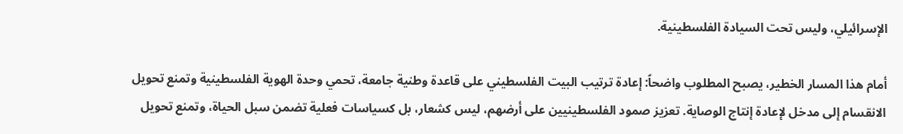الإسرائيلي، وليس تحت السيادة الفلسطينية.

أمام هذا المسار الخطير، يصبح المطلوب واضحاً: إعادة ترتيب البيت الفلسطيني على قاعدة وطنية جامعة، تحمي وحدة الهوية الفلسطينية وتمنع تحويل الانقسام إلى مدخل لإعادة إنتاج الوصاية. تعزيز صمود الفلسطينيين على أرضهم، ليس كشعار، بل كسياسات فعلية تضمن سبل الحياة، وتمنع تحويل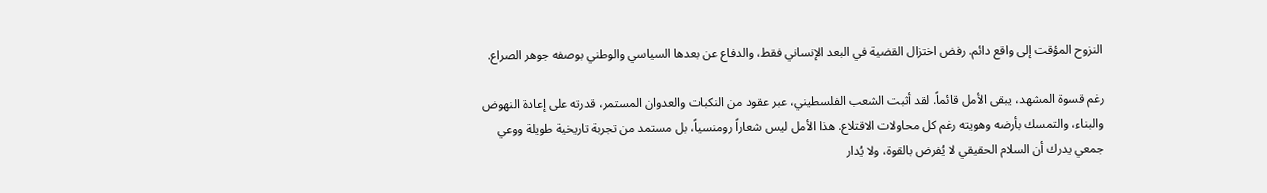النزوح المؤقت إلى واقع دائم. رفض اختزال القضية في البعد الإنساني فقط، والدفاع عن بعدها السياسي والوطني بوصفه جوهر الصراع.

رغم قسوة المشهد، يبقى الأمل قائماً. لقد أثبت الشعب الفلسطيني، عبر عقود من النكبات والعدوان المستمر، قدرته على إعادة النهوض والبناء، والتمسك بأرضه وهويته رغم كل محاولات الاقتلاع. هذا الأمل ليس شعاراً رومنسياً، بل مستمد من تجربة تاريخية طويلة ووعي جمعي يدرك أن السلام الحقيقي لا يُفرض بالقوة، ولا يُدار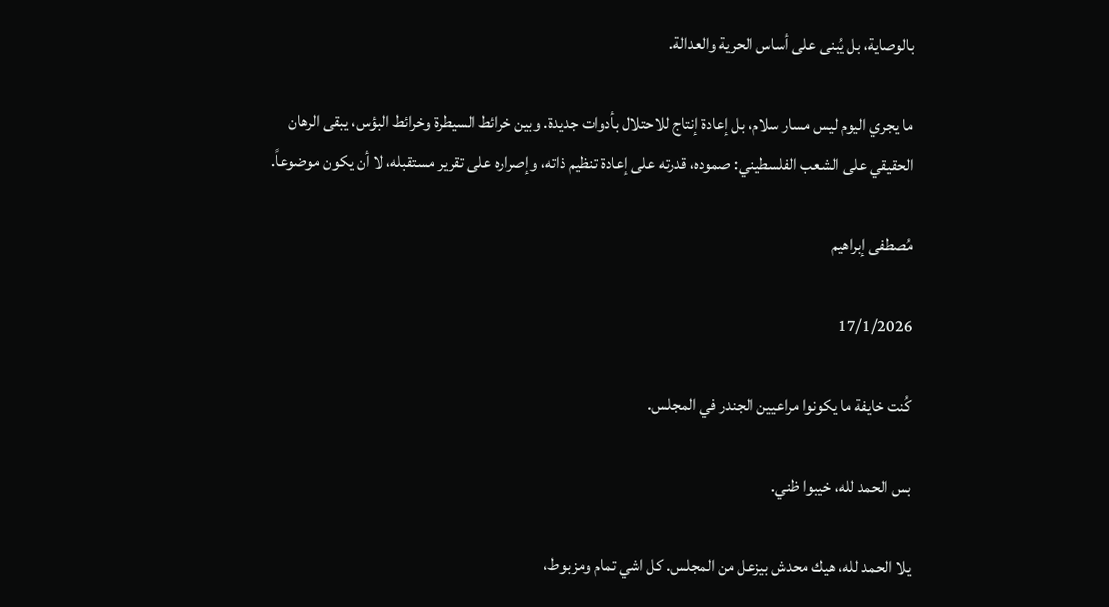بالوصاية، بل يُبنى على أساس الحرية والعدالة.

ما يجري اليوم ليس مسار سلام، بل إعادة إنتاج للاحتلال بأدوات جديدة. وبين خرائط السيطرة وخرائط البؤس، يبقى الرهان الحقيقي على الشعب الفلسطيني: صموده، قدرته على إعادة تنظيم ذاته، وإصراره على تقرير مستقبله، لا أن يكون موضوعاً.

مُصطفى إبراهيم

17/1/2026

كُنت خايفة ما يكونوا مراعيين الجندر في المجلس.

بس الحمد لله، خيبوا ظني.

يلا الحمد لله، هيك محدش بيزعل من المجلس. كل اشي تمام ومزبوط،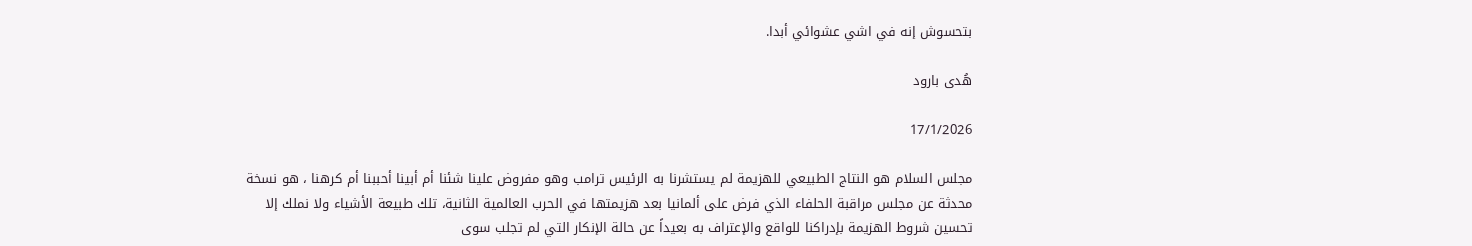بتحسوش إنه في اشي عشوائي أبدا.

هُدى بارود

17/1/2026

مجلس السلام هو النتاج الطبيعي للهزيمة لم يستشرنا به الرئيس ترامب وهو مفروض علينا شئنا أم أبينا أحببنا أم كرهنا ، هو نسخة محدثة عن مجلس مراقبة الحلفاء الذي فرض على ألمانيا بعد هزيمتها في الحرب العالمية الثانية، تلك طبيعة الأشياء ولا نملك إلا تحسين شروط الهزيمة بإدراكنا للواقع والإعتراف به بعيداً عن حالة الإنكار التي لم تجلب سوى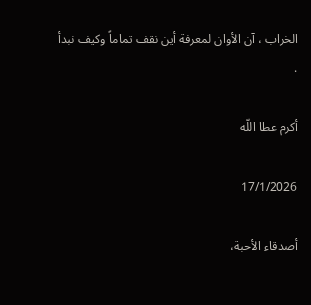الخراب ، آن الأوان لمعرفة أين نقف تماماً وكيف نبدأ .

أكرم عطا اللّه

17/1/2026

أصدقاء الأحبة،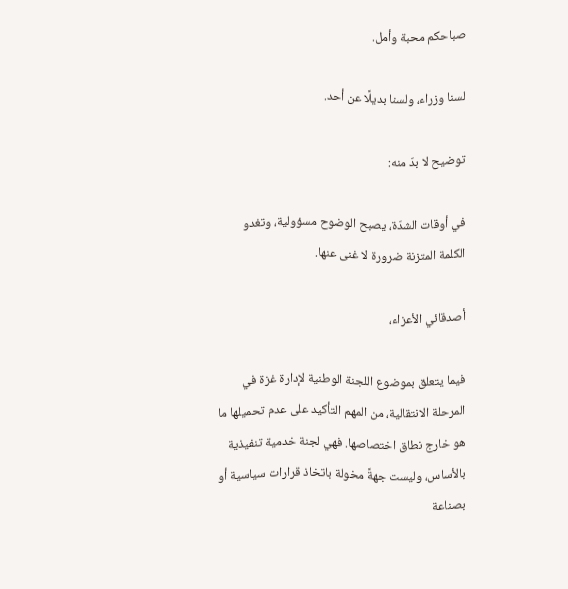صباحكم محبة وأمل.

لسنا وزراء، ولسنا بديلًا عن أحد.

توضيح لا بدّ منه:

في أوقات الشدّة، يصبح الوضوح مسؤولية، وتغدو الكلمة المتزنة ضرورة لا غنى عنها.

أصدقائي الأعزاء،

فيما يتعلق بموضوع اللجنة الوطنية لإدارة غزة في المرحلة الانتقالية، من المهم التأكيد على عدم تحميلها ما هو خارج نطاق اختصاصها. فهي لجنة خدمية تنفيذية بالأساس، وليست جهةً مخولة باتخاذ قرارات سياسية أو بصناعة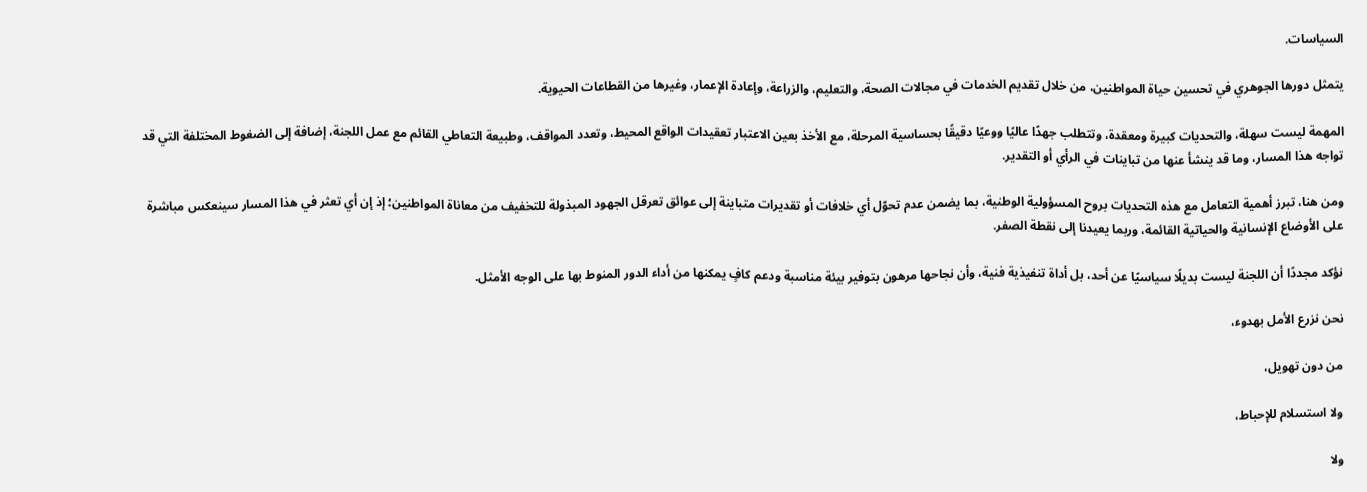السياسات.

يتمثل دورها الجوهري في تحسين حياة المواطنين، من خلال تقديم الخدمات في مجالات الصحة، والتعليم، والزراعة، وإعادة الإعمار، وغيرها من القطاعات الحيوية.

المهمة ليست سهلة، والتحديات كبيرة ومعقدة، وتتطلب جهدًا عاليًا ووعيًا دقيقًا بحساسية المرحلة، مع الأخذ بعين الاعتبار تعقيدات الواقع المحيط، وتعدد المواقف، وطبيعة التعاطي القائم مع عمل اللجنة، إضافة إلى الضغوط المختلفة التي قد تواجه هذا المسار، وما قد ينشأ عنها من تباينات في الرأي أو التقدير.

ومن هنا، تبرز أهمية التعامل مع هذه التحديات بروح المسؤولية الوطنية، بما يضمن عدم تحوّل أي خلافات أو تقديرات متباينة إلى عوائق تعرقل الجهود المبذولة للتخفيف من معاناة المواطنين؛ إذ إن أي تعثر في هذا المسار سينعكس مباشرة على الأوضاع الإنسانية والحياتية القائمة، وربما يعيدنا إلى نقطة الصفر.

نؤكد مجددًا أن اللجنة ليست بديلًا سياسيًا عن أحد، بل أداة تنفيذية فنية، وأن نجاحها مرهون بتوفير بيئة مناسبة ودعم كافٍ يمكنها من أداء الدور المنوط بها على الوجه الأمثل.

نحن نزرع الأمل بهدوء،

من دون تهويل،

ولا استسلام للإحباط،

ولا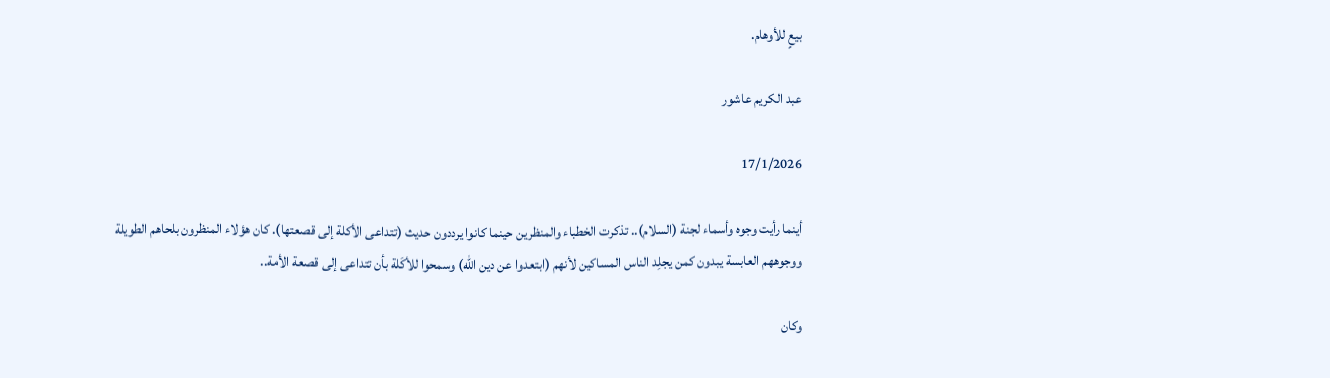بيعٍ للأوهام.

عبد الكريم عاشور

17/1/2026

أينما رأيت وجوه وأسماء لجنة (السلام).. تذكرت الخطباء والمنظرين حينما كانوا يرددون حديث (تتداعى الأكلة إلى قصعتها). كان هؤلاء المنظرون بلحاهم الطويلة ووجوههم العابسة يبدون كمن يجلِد الناس المساكين لأنهم (ابتعدوا عن دين الله) وسمحوا للأكَلة بأن تتداعى إلى قصعة الأمة..

وكان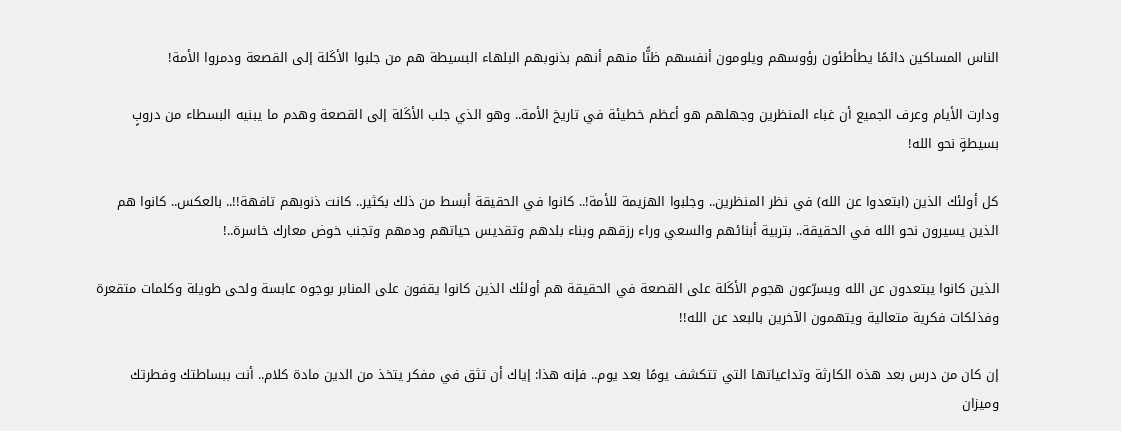الناس المساكين دائمًا يطأطئون رؤوسهم ويلومون أنفسهم ظنًّا منهم أنهم بذنوبهم البلهاء البسيطة هم من جلبوا الأكَلة إلى القصعة ودمروا الأمة!

ودارت الأيام وعرف الجميع أن غباء المنظرين وجهلهم هو أعظم خطيئة في تاريخ الأمة.. وهو الذي جلب الأكَلة إلى القصعة وهدم ما يبنيه البسطاء من دروبٍ بسيطةٍ نحو الله!

كل أولئك الذين (ابتعدوا عن الله) في نظر المنظرين.. وجلبوا الهزيمة للأمة!.. كانوا في الحقيقة أبسط من ذلك بكثير.. كانت ذنوبهم تافهة!!.. بالعكس.. كانوا هم الذين يسيرون نحو الله في الحقيقة.. بتربية أبنائهم والسعي وراء رزقهم وبناء بلدهم وتقديس حياتهم ودمهم وتجنب خوض معارك خاسرة..!

الذين كانوا يبتعدون عن الله ويسرّعون هجوم الأكَلة على القصعة في الحقيقة هم أولئك الذين كانوا يقفون على المنابر بوجوه عابسة ولحى طويلة وكلمات متقعرة وفذلكات فكرية متعالية ويتهمون الآخرين بالبعد عن الله!!

إن كان من درس بعد هذه الكارثة وتداعياتها التي تتكشف يومًا بعد يوم.. فإنه هذا: إياك أن تثق في مفكر يتخذ من الدين مادة كلام.. أنت ببساطتك وفطرتك وميزان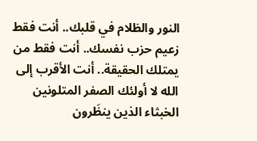النور والظلام في قلبك.. أنت فقط زعيم حزب نفسك.. أنت فقط من يمتلك الحقيقة.. أنت الأقرب إلى الله لا أولئك الصفر المتلونين الخبثاء الذين ينظَرون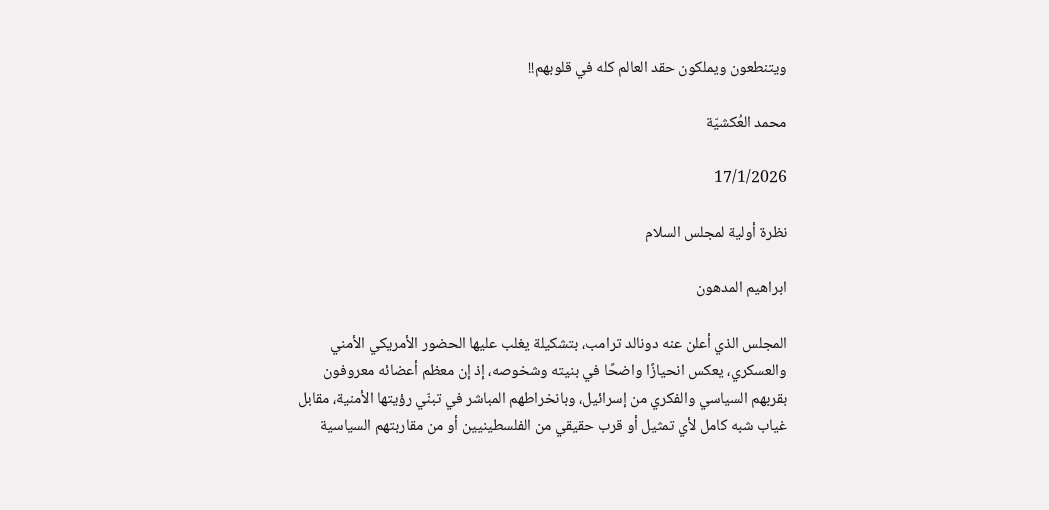ويتنطعون ويملكون حقد العالم كله في قلوبهم!!

محمد العُكشيّة

17/1/2026

نظرة أولية لمجلس السلام

ابراهيم المدهون

المجلس الذي أعلن عنه دونالد ترامب، بتشكيلة يغلب عليها الحضور الأمريكي الأمني والعسكري، يعكس انحيازًا واضحًا في بنيته وشخوصه، إذ إن معظم أعضائه معروفون بقربهم السياسي والفكري من إسرائيل، وبانخراطهم المباشر في تبنّي رؤيتها الأمنية، مقابل غياب شبه كامل لأي تمثيل أو قرب حقيقي من الفلسطينيين أو من مقاربتهم السياسية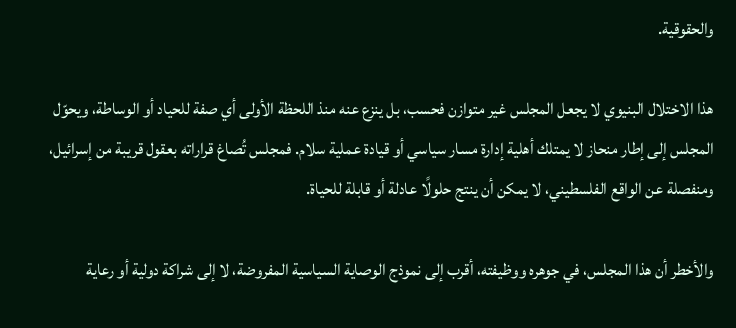والحقوقية.

هذا الاختلال البنيوي لا يجعل المجلس غير متوازن فحسب، بل ينزع عنه منذ اللحظة الأولى أي صفة للحياد أو الوساطة، ويحوّل المجلس إلى إطار منحاز لا يمتلك أهلية إدارة مسار سياسي أو قيادة عملية سلام. فمجلس تُصاغ قراراته بعقول قريبة من إسرائيل، ومنفصلة عن الواقع الفلسطيني، لا يمكن أن ينتج حلولًا عادلة أو قابلة للحياة.

والأخطر أن هذا المجلس، في جوهره ووظيفته، أقرب إلى نموذج الوصاية السياسية المفروضة، لا إلى شراكة دولية أو رعاية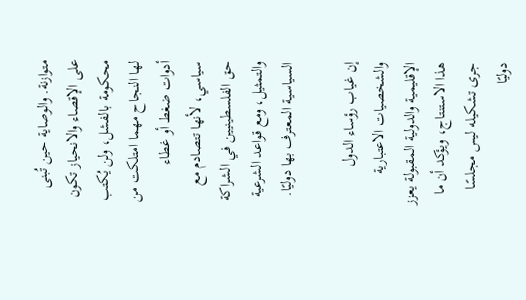متوازنة. والوصاية حين تُبنى على الإقصاء والانحياز تكون محكومة بالفشل، ولن يُكتب لها النجاح مهما امتلكت من أدوات ضغط أو غطاء سياسي، لأنها تتصادم مع حق الفلسطينيين في الشراكة والتمثيل، ومع قواعد الشرعية السياسية المعترف بها دوليًا.

إن غياب رؤساء الدول والشخصيات الاعتبارية الإقليمية والدولية المقبولة يعزز هذا الاستنتاج، ويؤكد أن ما جرى تشكيله ليس مجلسًا دوليًا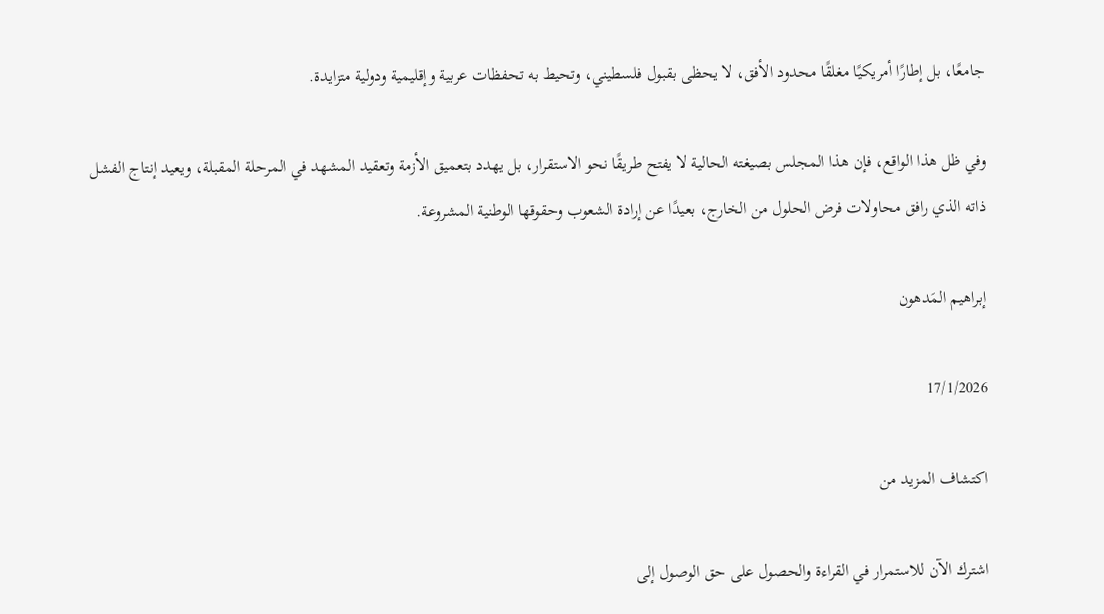جامعًا، بل إطارًا أمريكيًا مغلقًا محدود الأفق، لا يحظى بقبول فلسطيني، وتحيط به تحفظات عربية وإقليمية ودولية متزايدة.

وفي ظل هذا الواقع، فإن هذا المجلس بصيغته الحالية لا يفتح طريقًا نحو الاستقرار، بل يهدد بتعميق الأزمة وتعقيد المشهد في المرحلة المقبلة، ويعيد إنتاج الفشل ذاته الذي رافق محاولات فرض الحلول من الخارج، بعيدًا عن إرادة الشعوب وحقوقها الوطنية المشروعة.

إبراهيم المَدهون

17/1/2026

اكتشاف المزيد من

اشترك الآن للاستمرار في القراءة والحصول على حق الوصول إلى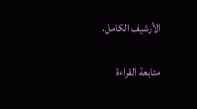الأرشيف الكامل.

متابعة القراءة